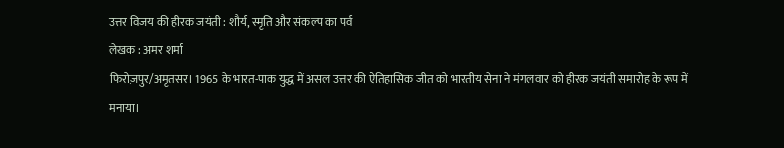उत्तर विजय की हीरक जयंती : शौर्य, स्मृति और संकल्प का पर्व
लेखक : अमर शर्मा
फिरोज़पुर/अमृतसर। 1965 के भारत-पाक युद्ध में असल उत्तर की ऐतिहासिक जीत को भारतीय सेना ने मंगलवार को हीरक जयंती समारोह के रूप में मनाया।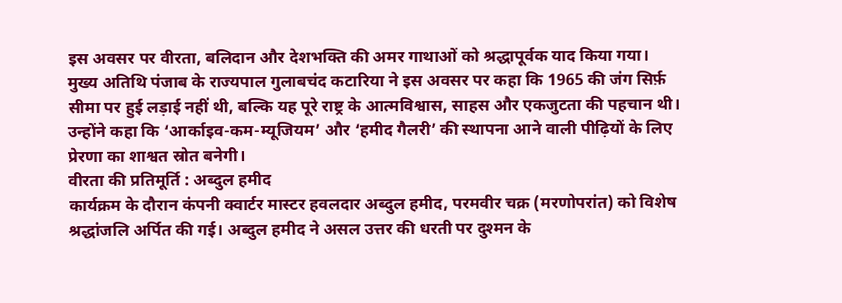इस अवसर पर वीरता, बलिदान और देशभक्ति की अमर गाथाओं को श्रद्धापूर्वक याद किया गया।
मुख्य अतिथि पंजाब के राज्यपाल गुलाबचंद कटारिया ने इस अवसर पर कहा कि 1965 की जंग सिर्फ़ सीमा पर हुई लड़ाई नहीं थी, बल्कि यह पूरे राष्ट्र के आत्मविश्वास, साहस और एकजुटता की पहचान थी। उन्होंने कहा कि ‘आर्काइव-कम-म्यूजियम’ और ‘हमीद गैलरी’ की स्थापना आने वाली पीढ़ियों के लिए प्रेरणा का शाश्वत स्रोत बनेगी।
वीरता की प्रतिमूर्ति : अब्दुल हमीद
कार्यक्रम के दौरान कंपनी क्वार्टर मास्टर हवलदार अब्दुल हमीद, परमवीर चक्र (मरणोपरांत) को विशेष श्रद्धांजलि अर्पित की गई। अब्दुल हमीद ने असल उत्तर की धरती पर दुश्मन के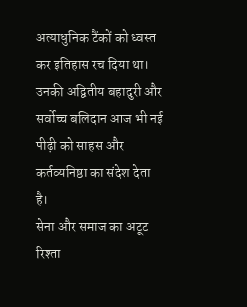अत्याधुनिक टैंकों को ध्वस्त कर इतिहास रच दिया था। उनकी अद्वितीय बहादुरी और सर्वोच्च बलिदान आज भी नई पीढ़ी को साहस और कर्तव्यनिष्ठा का संदेश देता है।
सेना और समाज का अटूट रिश्ता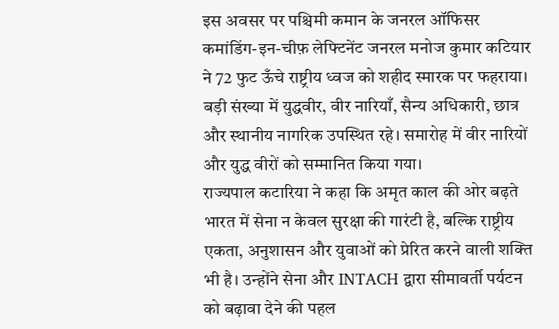इस अवसर पर पश्चिमी कमान के जनरल ऑफिसर कमांडिंग-इन-चीफ़ लेफ्टिनेंट जनरल मनोज कुमार कटियार ने 72 फुट ऊँचे राष्ट्रीय ध्वज को शहीद स्मारक पर फहराया। बड़ी संख्या में युद्धवीर, वीर नारियाँ, सैन्य अधिकारी, छात्र और स्थानीय नागरिक उपस्थित रहे। समारोह में वीर नारियों और युद्ध वीरों को सम्मानित किया गया।
राज्यपाल कटारिया ने कहा कि अमृत काल की ओर बढ़ते भारत में सेना न केवल सुरक्षा की गारंटी है, बल्कि राष्ट्रीय एकता, अनुशासन और युवाओं को प्रेरित करने वाली शक्ति भी है। उन्होंने सेना और INTACH द्वारा सीमावर्ती पर्यटन को बढ़ावा देने की पहल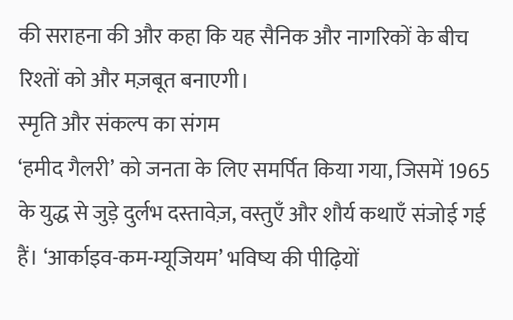की सराहना की और कहा कि यह सैनिक और नागरिकों के बीच रिश्तों को और मज़बूत बनाएगी।
स्मृति और संकल्प का संगम
‘हमीद गैलरी’ को जनता के लिए समर्पित किया गया, जिसमें 1965 के युद्ध से जुड़े दुर्लभ दस्तावेज़, वस्तुएँ और शौर्य कथाएँ संजोई गई हैं। ‘आर्काइव-कम-म्यूजियम’ भविष्य की पीढ़ियों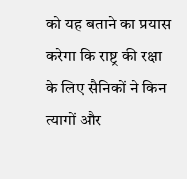को यह बताने का प्रयास करेगा कि राष्ट्र की रक्षा के लिए सैनिकों ने किन त्यागों और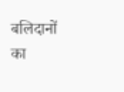बलिदानों का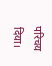परिचय दिया।